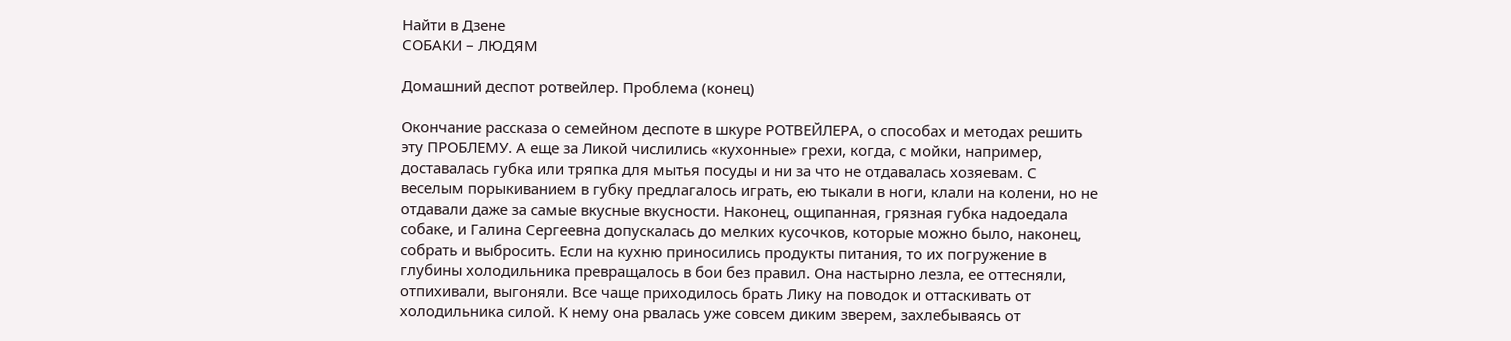Найти в Дзене
СОБАКИ – ЛЮДЯМ

Домашний деспот ротвейлер. Проблема (конец)

Окончание рассказа о семейном деспоте в шкуре РОТВЕЙЛЕРА, о способах и методах решить эту ПРОБЛЕМУ. А еще за Ликой числились «кухонные» грехи, когда, с мойки, например, доставалась губка или тряпка для мытья посуды и ни за что не отдавалась хозяевам. С веселым порыкиванием в губку предлагалось играть, ею тыкали в ноги, клали на колени, но не отдавали даже за самые вкусные вкусности. Наконец, ощипанная, грязная губка надоедала собаке, и Галина Сергеевна допускалась до мелких кусочков, которые можно было, наконец, собрать и выбросить. Если на кухню приносились продукты питания, то их погружение в глубины холодильника превращалось в бои без правил. Она настырно лезла, ее оттесняли, отпихивали, выгоняли. Все чаще приходилось брать Лику на поводок и оттаскивать от холодильника силой. К нему она рвалась уже совсем диким зверем, захлебываясь от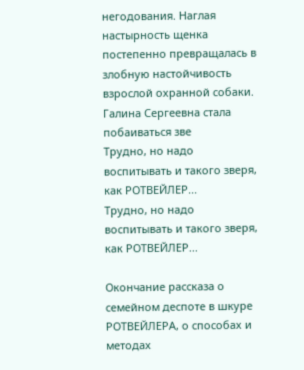негодования. Наглая настырность щенка постепенно превращалась в злобную настойчивость взрослой охранной собаки. Галина Сергеевна стала побаиваться зве
Трудно, но надо воспитывать и такого зверя, как РОТВЕЙЛЕР...
Трудно, но надо воспитывать и такого зверя, как РОТВЕЙЛЕР...

Окончание рассказа о семейном деспоте в шкуре РОТВЕЙЛЕРА, о способах и методах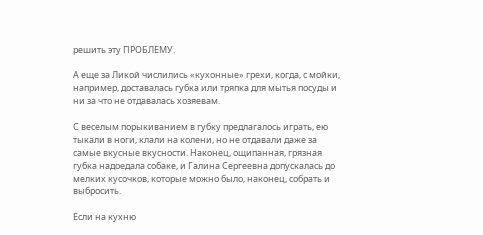решить эту ПРОБЛЕМУ.

А еще за Ликой числились «кухонные» грехи, когда, с мойки, например, доставалась губка или тряпка для мытья посуды и ни за что не отдавалась хозяевам.

С веселым порыкиванием в губку предлагалось играть, ею тыкали в ноги, клали на колени, но не отдавали даже за самые вкусные вкусности. Наконец, ощипанная, грязная губка надоедала собаке, и Галина Сергеевна допускалась до мелких кусочков, которые можно было, наконец, собрать и выбросить.

Если на кухню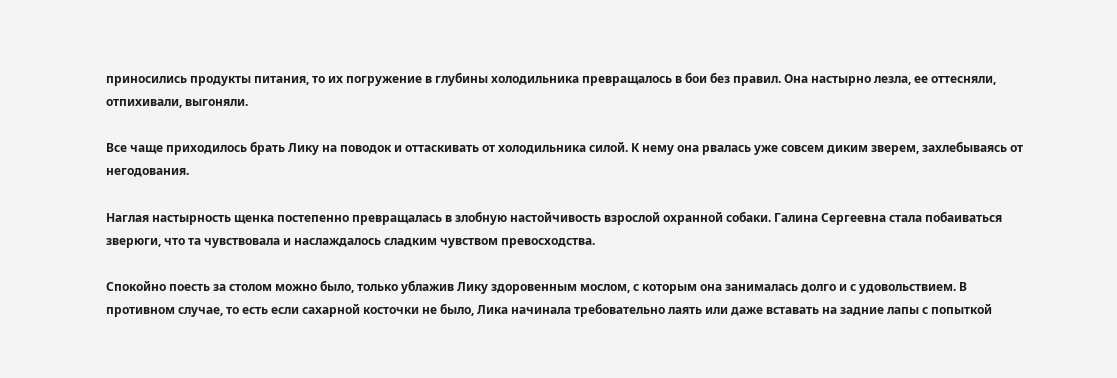приносились продукты питания, то их погружение в глубины холодильника превращалось в бои без правил. Она настырно лезла, ее оттесняли, отпихивали, выгоняли.

Все чаще приходилось брать Лику на поводок и оттаскивать от холодильника силой. К нему она рвалась уже совсем диким зверем, захлебываясь от негодования.

Наглая настырность щенка постепенно превращалась в злобную настойчивость взрослой охранной собаки. Галина Сергеевна стала побаиваться зверюги, что та чувствовала и наслаждалось сладким чувством превосходства.

Спокойно поесть за столом можно было, только ублажив Лику здоровенным мослом, с которым она занималась долго и с удовольствием. В противном случае, то есть если сахарной косточки не было, Лика начинала требовательно лаять или даже вставать на задние лапы с попыткой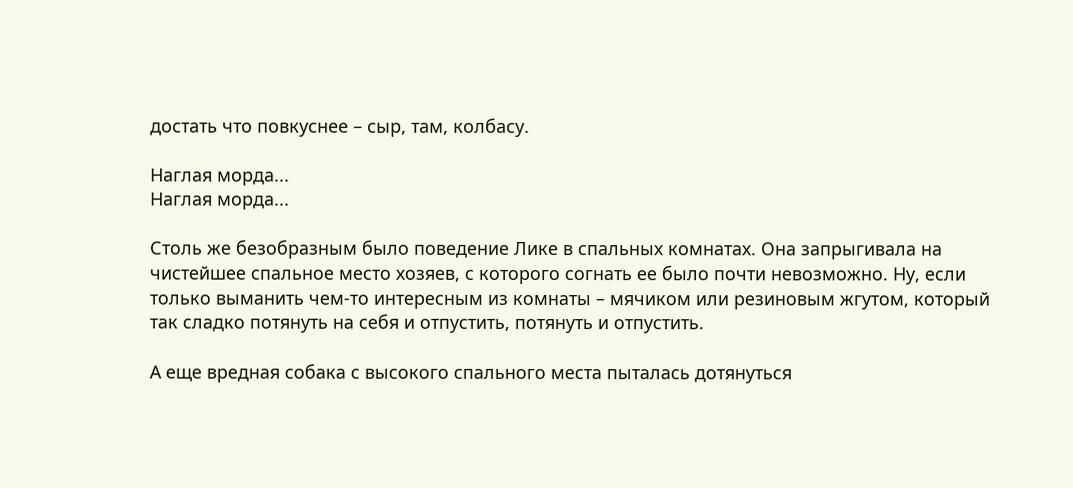достать что повкуснее – сыр, там, колбасу.

Наглая морда...
Наглая морда...

Столь же безобразным было поведение Лике в спальных комнатах. Она запрыгивала на чистейшее спальное место хозяев, с которого согнать ее было почти невозможно. Ну, если только выманить чем-то интересным из комнаты – мячиком или резиновым жгутом, который так сладко потянуть на себя и отпустить, потянуть и отпустить.

А еще вредная собака с высокого спального места пыталась дотянуться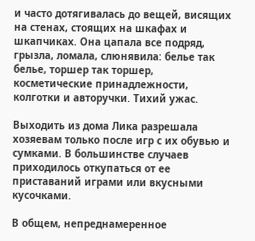и часто дотягивалась до вещей, висящих на стенах, стоящих на шкафах и шкапчиках. Она цапала все подряд, грызла, ломала, слюнявила: белье так белье, торшер так торшер, косметические принадлежности, колготки и авторучки. Тихий ужас.

Выходить из дома Лика разрешала хозяевам только после игр с их обувью и сумками. В большинстве случаев приходилось откупаться от ее приставаний играми или вкусными кусочками.

В общем, непреднамеренное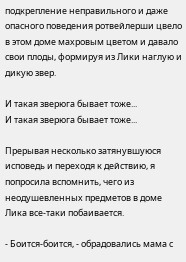подкрепление неправильного и даже опасного поведения ротвейлерши цвело в этом доме махровым цветом и давало свои плоды, формируя из Лики наглую и дикую звер.

И такая зверюга бывает тоже...
И такая зверюга бывает тоже...

Прерывая несколько затянувшуюся исповедь и переходя к действию, я попросила вспомнить, чего из неодушевленных предметов в доме Лика все-таки побаивается.

- Боится-боится, - обрадовались мама с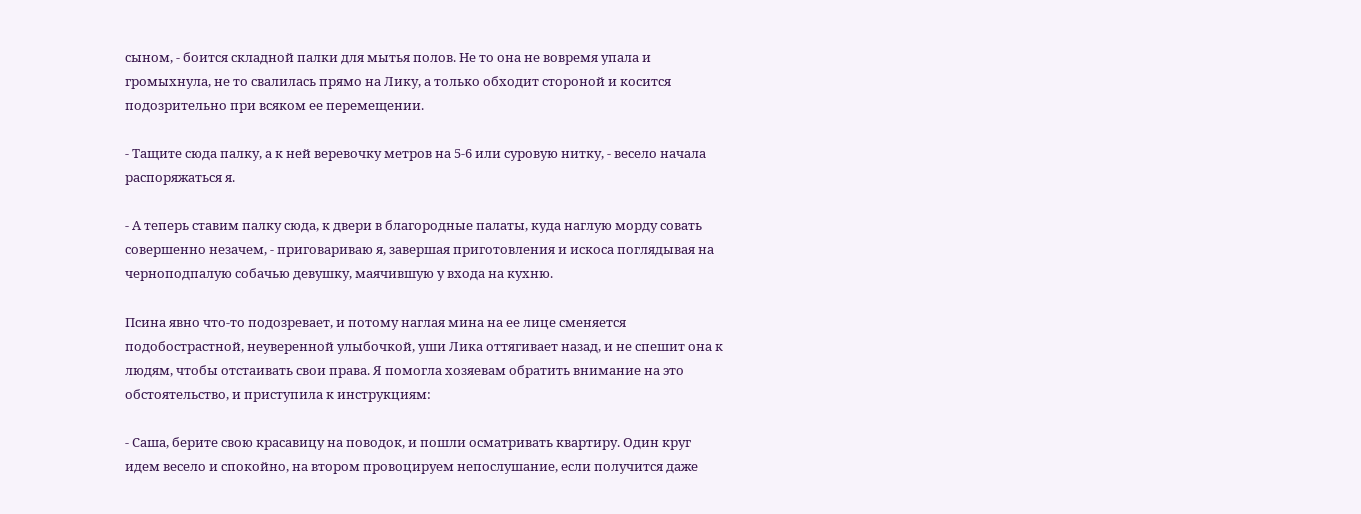сыном, - боится складной палки для мытья полов. Не то она не вовремя упала и громыхнула, не то свалилась прямо на Лику, а только обходит стороной и косится подозрительно при всяком ее перемещении.

- Тащите сюда палку, а к ней веревочку метров на 5-6 или суровую нитку, - весело начала распоряжаться я.

- А теперь ставим палку сюда, к двери в благородные палаты, куда наглую морду совать совершенно незачем, - приговариваю я, завершая приготовления и искоса поглядывая на черноподпалую собачью девушку, маячившую у входа на кухню.

Псина явно что-то подозревает, и потому наглая мина на ее лице сменяется подобострастной, неуверенной улыбочкой, уши Лика оттягивает назад, и не спешит она к людям, чтобы отстаивать свои права. Я помогла хозяевам обратить внимание на это обстоятельство, и приступила к инструкциям:

- Саша, берите свою красавицу на поводок, и пошли осматривать квартиру. Один круг идем весело и спокойно, на втором провоцируем непослушание, если получится даже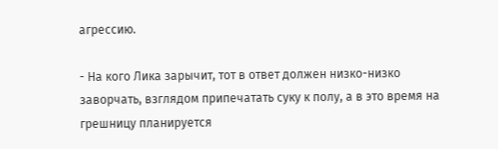агрессию.

- На кого Лика зарычит, тот в ответ должен низко-низко заворчать, взглядом припечатать суку к полу, а в это время на грешницу планируется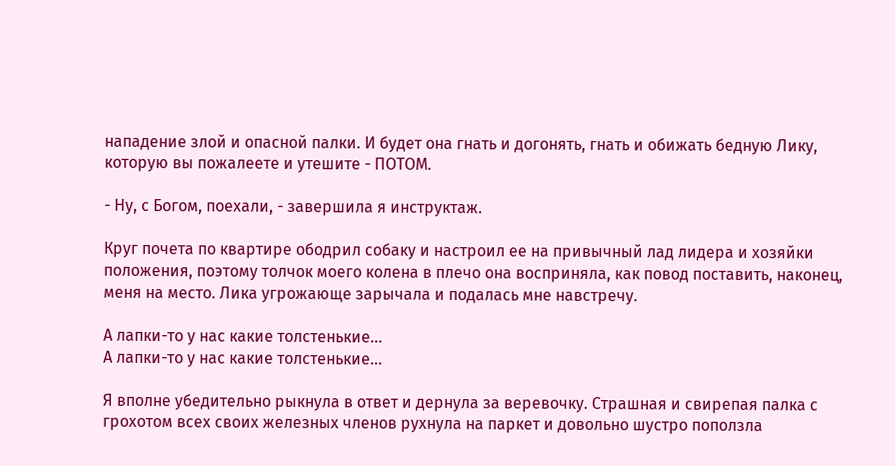нападение злой и опасной палки. И будет она гнать и догонять, гнать и обижать бедную Лику, которую вы пожалеете и утешите - ПОТОМ.

- Ну, с Богом, поехали, - завершила я инструктаж.

Круг почета по квартире ободрил собаку и настроил ее на привычный лад лидера и хозяйки положения, поэтому толчок моего колена в плечо она восприняла, как повод поставить, наконец, меня на место. Лика угрожающе зарычала и подалась мне навстречу.

А лапки-то у нас какие толстенькие...
А лапки-то у нас какие толстенькие...

Я вполне убедительно рыкнула в ответ и дернула за веревочку. Страшная и свирепая палка с грохотом всех своих железных членов рухнула на паркет и довольно шустро поползла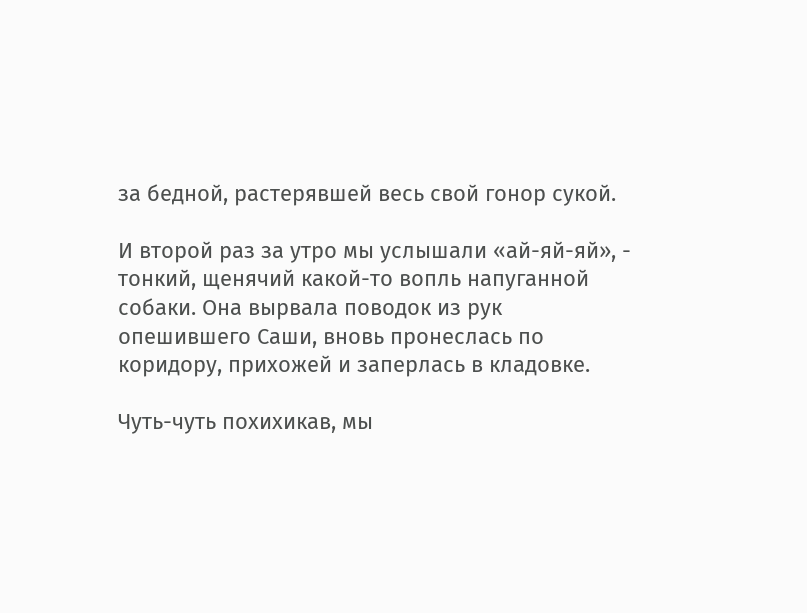за бедной, растерявшей весь свой гонор сукой.

И второй раз за утро мы услышали «ай-яй-яй», - тонкий, щенячий какой-то вопль напуганной собаки. Она вырвала поводок из рук опешившего Саши, вновь пронеслась по коридору, прихожей и заперлась в кладовке.

Чуть-чуть похихикав, мы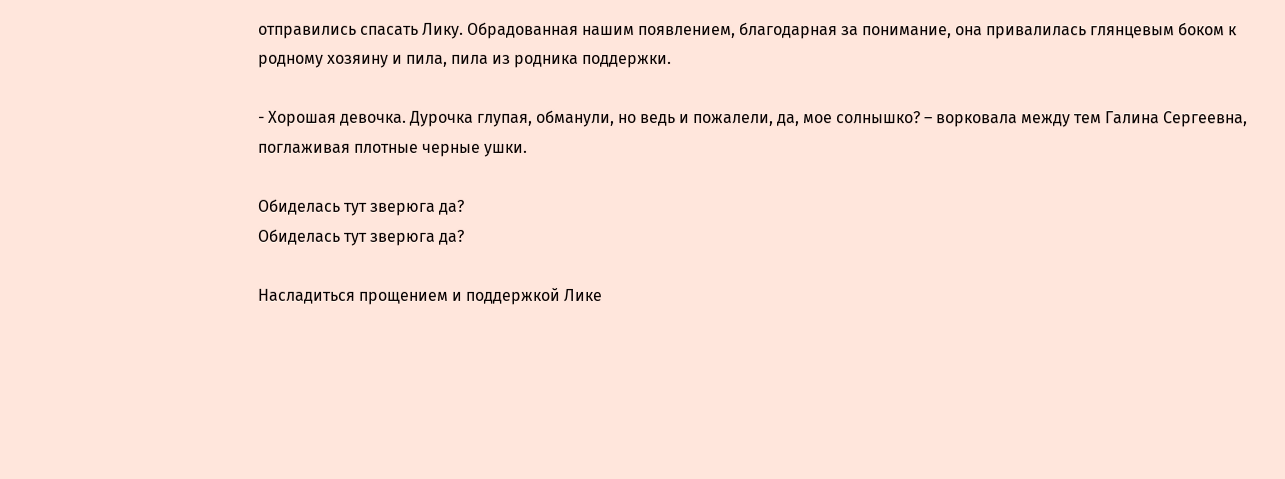отправились спасать Лику. Обрадованная нашим появлением, благодарная за понимание, она привалилась глянцевым боком к родному хозяину и пила, пила из родника поддержки.

- Хорошая девочка. Дурочка глупая, обманули, но ведь и пожалели, да, мое солнышко? – ворковала между тем Галина Сергеевна, поглаживая плотные черные ушки.

Обиделась тут зверюга да?
Обиделась тут зверюга да?

Насладиться прощением и поддержкой Лике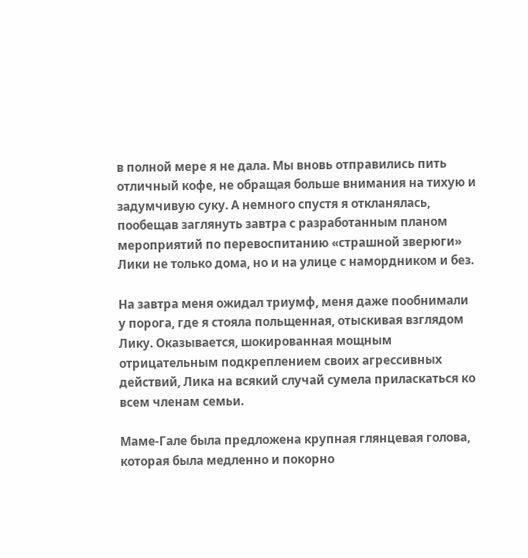в полной мере я не дала. Мы вновь отправились пить отличный кофе, не обращая больше внимания на тихую и задумчивую суку. А немного спустя я откланялась, пообещав заглянуть завтра с разработанным планом мероприятий по перевоспитанию «страшной зверюги» Лики не только дома, но и на улице с намордником и без.

На завтра меня ожидал триумф, меня даже пообнимали у порога, где я стояла польщенная, отыскивая взглядом Лику. Оказывается, шокированная мощным отрицательным подкреплением своих агрессивных действий, Лика на всякий случай сумела приласкаться ко всем членам семьи.

Маме-Гале была предложена крупная глянцевая голова, которая была медленно и покорно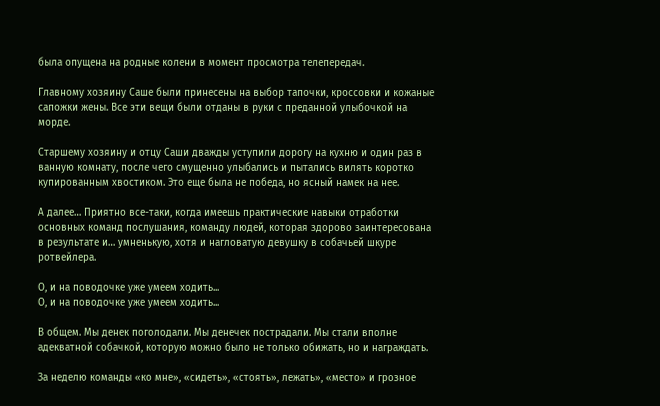была опущена на родные колени в момент просмотра телепередач.

Главному хозяину Саше были принесены на выбор тапочки, кроссовки и кожаные сапожки жены. Все эти вещи были отданы в руки с преданной улыбочкой на морде.

Старшему хозяину и отцу Саши дважды уступили дорогу на кухню и один раз в ванную комнату, после чего смущенно улыбались и пытались вилять коротко купированным хвостиком. Это еще была не победа, но ясный намек на нее.

А далее… Приятно все-таки, когда имеешь практические навыки отработки основных команд послушания, команду людей, которая здорово заинтересована в результате и… умненькую, хотя и нагловатую девушку в собачьей шкуре ротвейлера.

О, и на поводочке уже умеем ходить...
О, и на поводочке уже умеем ходить...

В общем. Мы денек поголодали. Мы денечек пострадали. Мы стали вполне адекватной собачкой, которую можно было не только обижать, но и награждать.

За неделю команды «ко мне», «сидеть», «стоять», лежать», «место» и грозное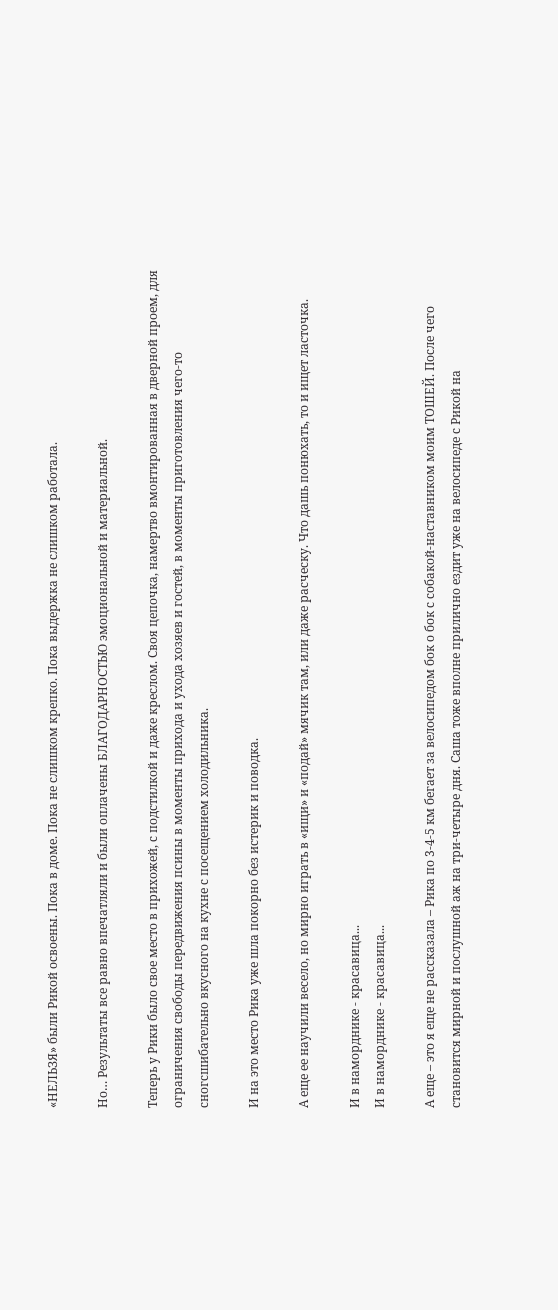«НЕЛЬЗЯ» были Рикой освоены. Пока в доме. Пока не слишком крепко. Пока выдержка не слишком работала.

Но… Результаты все равно впечатляли и были оплачены БЛАГОДАРНОСТЬЮ эмоциональной и материальной.

Теперь у Рики было свое место в прихожей, с подстилкой и даже креслом. Своя цепочка, намертво вмонтированная в дверной проем, для ограничения свободы передвижения псины в моменты прихода и ухода хозяев и гостей, в моменты приготовления чего-то сногсшибательно вкусного на кухне с посещением холодильника.

И на это место Рика уже шла покорно без истерик и поводка.

А еще ее научили весело, но мирно играть в «ищи» и «подай» мячик там, или даже расческу. Что дашь понюхать, то и ищет ласточка.

И в наморднике - красавица...
И в наморднике - красавица...

А еще – это я еще не рассказала – Рика по 3-4-5 км бегает за велосипедом бок о бок с собакой-наставником моим ТОШЕЙ. После чего становится мирной и послушной аж на три-четыре дня. Саша тоже вполне прилично ездит уже на велосипеде с Рикой на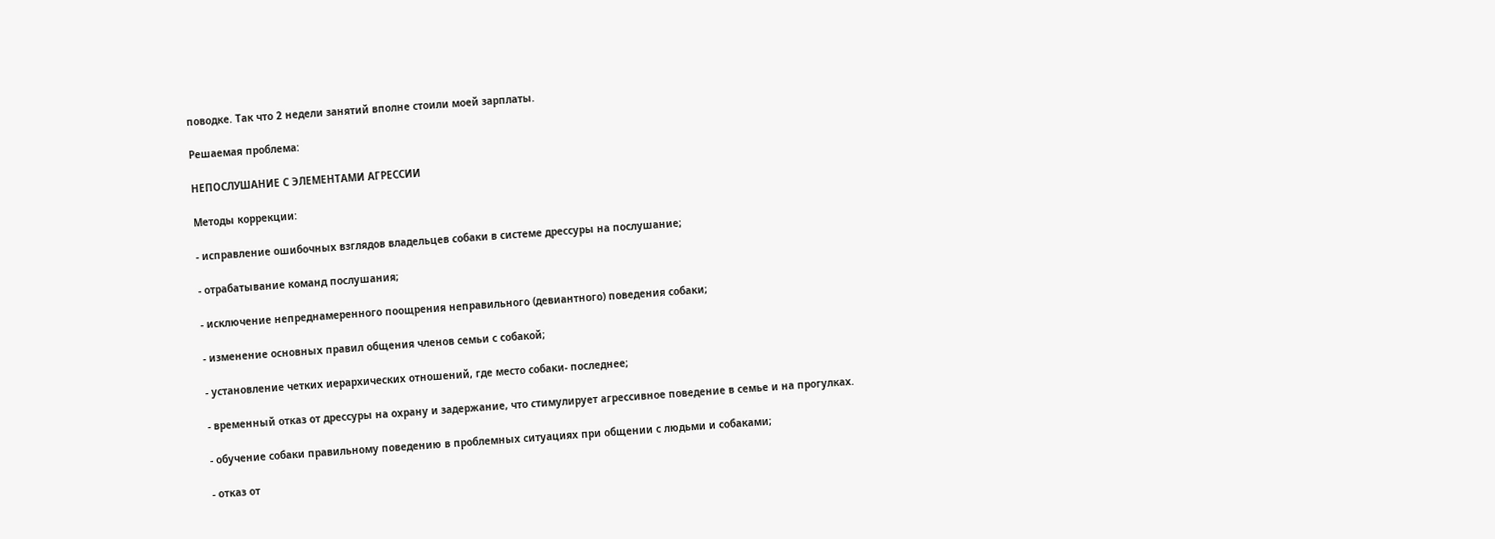поводке. Так что 2 недели занятий вполне стоили моей зарплаты.

Решаемая проблема:

НЕПОСЛУШАНИЕ С ЭЛЕМЕНТАМИ АГРЕССИИ

Методы коррекции:

- исправление ошибочных взглядов владельцев собаки в системе дрессуры на послушание;

- отрабатывание команд послушания;

- исключение непреднамеренного поощрения неправильного (девиантного) поведения собаки;

- изменение основных правил общения членов семьи с собакой;

- установление четких иерархических отношений, где место собаки- последнее;

- временный отказ от дрессуры на охрану и задержание, что стимулирует агрессивное поведение в семье и на прогулках.

- обучение собаки правильному поведению в проблемных ситуациях при общении с людьми и собаками;

- отказ от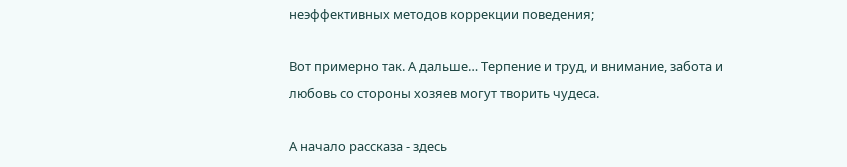неэффективных методов коррекции поведения;

Вот примерно так. А дальше… Терпение и труд, и внимание, забота и любовь со стороны хозяев могут творить чудеса.

А начало рассказа - здесь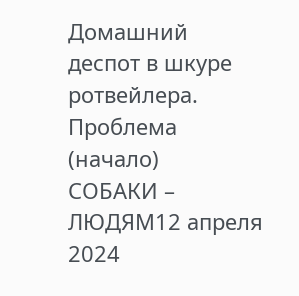Домашний деспот в шкуре ротвейлера. Проблема (начало)
СОБАКИ – ЛЮДЯМ12 апреля 2024